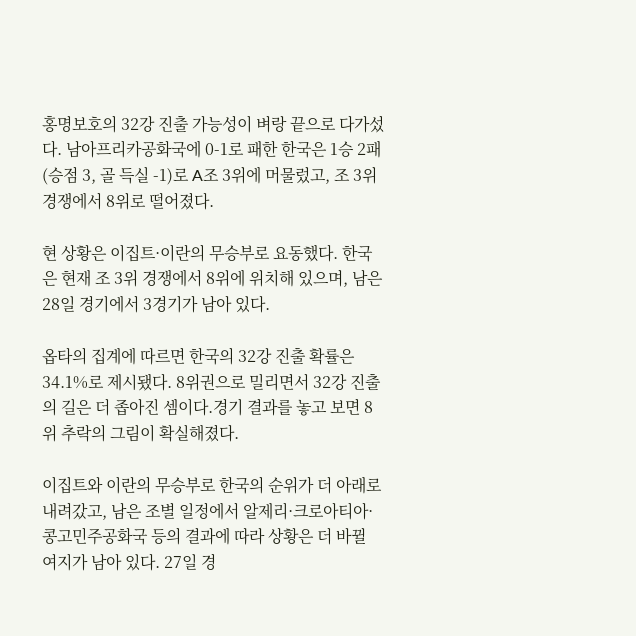홍명보호의 32강 진출 가능성이 벼랑 끝으로 다가섰다. 남아프리카공화국에 0-1로 패한 한국은 1승 2패(승점 3, 골 득실 -1)로 A조 3위에 머물렀고, 조 3위 경쟁에서 8위로 떨어졌다.

현 상황은 이집트·이란의 무승부로 요동했다. 한국은 현재 조 3위 경쟁에서 8위에 위치해 있으며, 남은 28일 경기에서 3경기가 남아 있다.

옵타의 집계에 따르면 한국의 32강 진출 확률은 34.1%로 제시됐다. 8위권으로 밀리면서 32강 진출의 길은 더 좁아진 셈이다.경기 결과를 놓고 보면 8위 추락의 그림이 확실해졌다.

이집트와 이란의 무승부로 한국의 순위가 더 아래로 내려갔고, 남은 조별 일정에서 알제리·크로아티아·콩고민주공화국 등의 결과에 따라 상황은 더 바뀔 여지가 남아 있다. 27일 경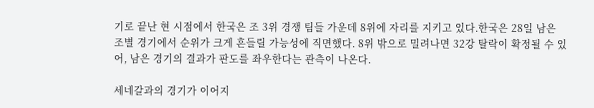기로 끝난 현 시점에서 한국은 조 3위 경쟁 팀들 가운데 8위에 자리를 지키고 있다.한국은 28일 남은 조별 경기에서 순위가 크게 흔들릴 가능성에 직면했다. 8위 밖으로 밀려나면 32강 탈락이 확정될 수 있어, 남은 경기의 결과가 판도를 좌우한다는 관측이 나온다.

세네갈과의 경기가 이어지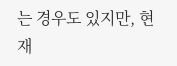는 경우도 있지만, 현재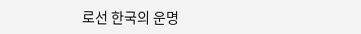로선 한국의 운명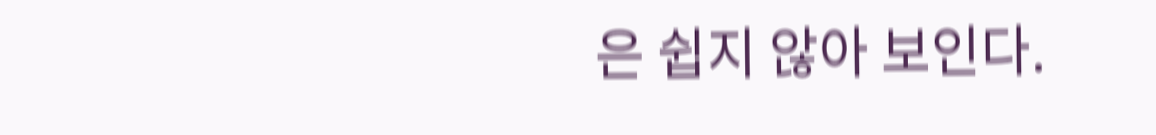은 쉽지 않아 보인다.